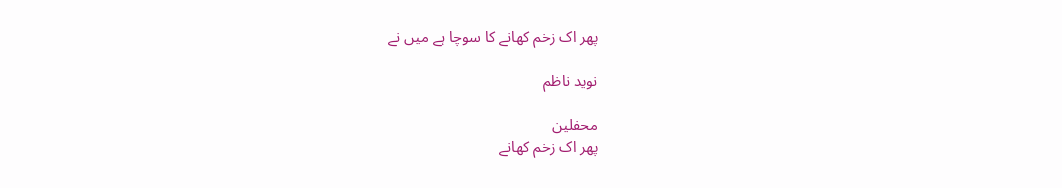پھر اک زخم کھانے کا سوچا ہے میں نے

نوید ناظم

محفلین
پھر اک زخم کھانے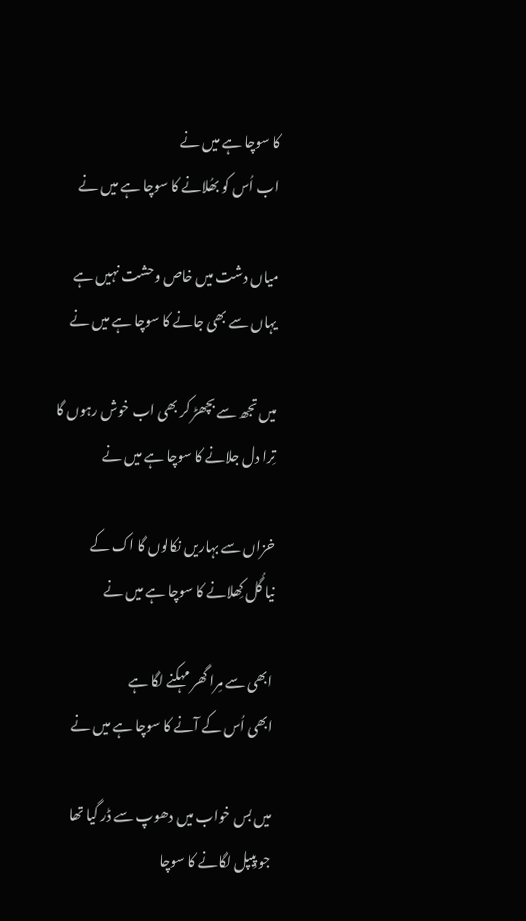کا سوچا ہے میں نے
اب اُس کو بھُلانے کا سوچا ہے میں نے

میاں دشت میں خاص وحشت نہیں ہے
یہاں سے بھی جانے کا سوچا ہے میں نے

میں تجھ سے بچھڑ کر بھی اب خوش رہوں گا
تِرا دل جلانے کا سوچا ہے میں نے

خزاں سے بہاریں نکالوں گا اک کے
نیا گُل کِھلانے کا سوچا ہے میں نے

ابھی سے مِرا گھر مہکنے لگا ہے
ابھی اُس کے آنے کا سوچا ہے میں نے

میں بس خواب میں دھوپ سے ڈر گیا تھا
جو پِیپل لگانے کا سوچا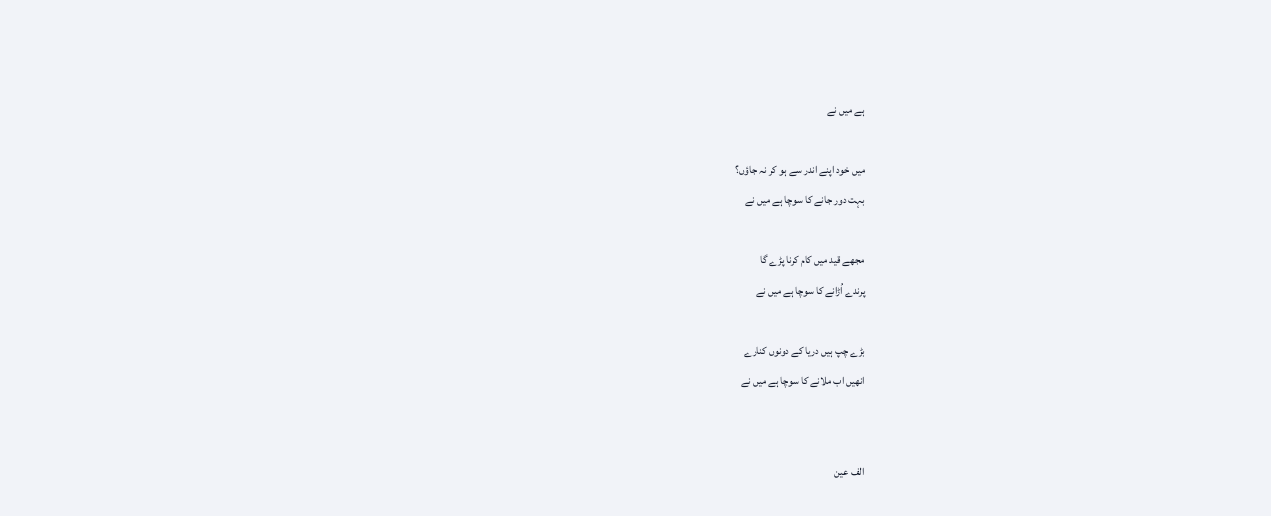ہے میں نے

میں خود اپنے اندر سے ہو کر نہ جاؤں؟
بہت دور جانے کا سوچا ہے میں نے

مجھے قید میں کام کرنا پڑے گا
پرندے اُڑانے کا سوچا ہے میں نے

بڑے چپ ہیں دریا کے دونوں کنارے
انھیں اب ملانے کا سوچا ہے میں نے


الف عین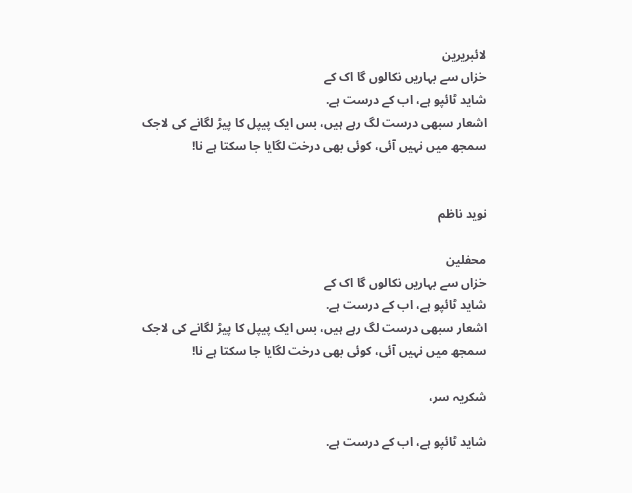لائبریرین
خزاں سے بہاریں نکالوں گا اک کے
شاید ٹائپو ہے، اب کے درست ہے.
اشعار سبھی درست لگ رہے ہیں، بس ایک پیپل کا پیڑ لگانے کی لاجک سمجھ میں نہیں آئی، کوئی بھی درخت لگایا جا سکتا ہے نا!


نوید ناظم

محفلین
خزاں سے بہاریں نکالوں گا اک کے
شاید ٹائپو ہے، اب کے درست ہے.
اشعار سبھی درست لگ رہے ہیں، بس ایک پیپل کا پیڑ لگانے کی لاجک سمجھ میں نہیں آئی، کوئی بھی درخت لگایا جا سکتا ہے نا!

شکریہ سر،

شاید ٹائپو ہے، اب کے درست ہے.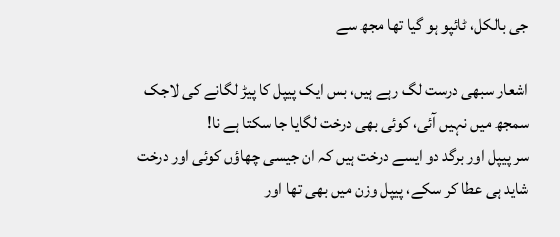جی بالکل، ٹائپو ہو گیا تھا مجھ سے

اشعار سبھی درست لگ رہے ہیں، بس ایک پیپل کا پیڑ لگانے کی لاجک سمجھ میں نہیں آئی، کوئی بھی درخت لگایا جا سکتا ہے نا!
سر پیپل اور برگد دو ایسے درخت ہیں کہ ان جیسی چھاؤں کوئی اور درخت شاید ہی عطا کر سکے، پیپل وزن میں بھی تھا اور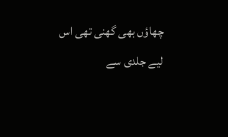چھاؤں بھی گھنی تھی اس لیے جلدی سے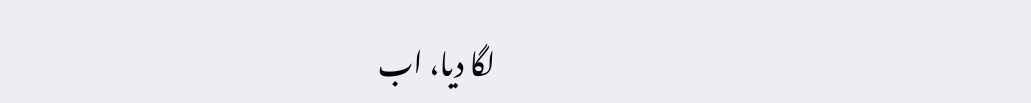لگا دیا، اب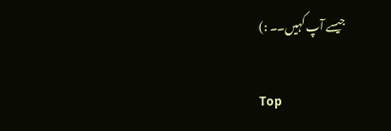جیسے آپ کہیں۔۔ :)

Top